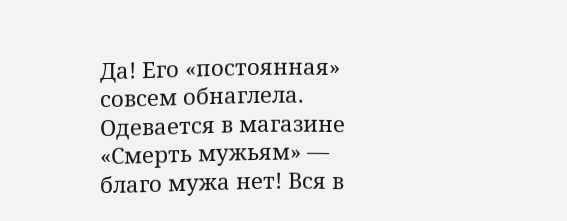Да! Его «постоянная» совсем обнаглела. Одевается в магазине «Смерть мужьям» — благо мужа нет! Вся в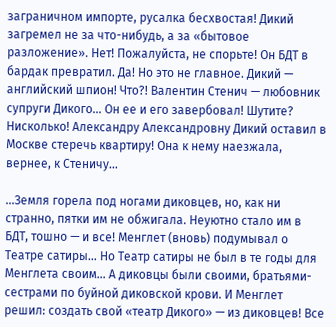заграничном импорте, русалка бесхвостая! Дикий загремел не за что-нибудь, а за «бытовое разложение». Нет! Пожалуйста, не спорьте! Он БДТ в бардак превратил. Да! Но это не главное. Дикий — английский шпион! Что?! Валентин Стенич — любовник супруги Дикого… Он ее и его завербовал! Шутите? Нисколько! Александру Александровну Дикий оставил в Москве стеречь квартиру! Она к нему наезжала, вернее, к Стеничу…

…Земля горела под ногами диковцев, но, как ни странно, пятки им не обжигала. Неуютно стало им в БДТ, тошно — и все! Менглет (вновь) подумывал о Театре сатиры… Но Театр сатиры не был в те годы для Менглета своим… А диковцы были своими, братьями-сестрами по буйной диковской крови. И Менглет решил: создать свой «театр Дикого» — из диковцев! Все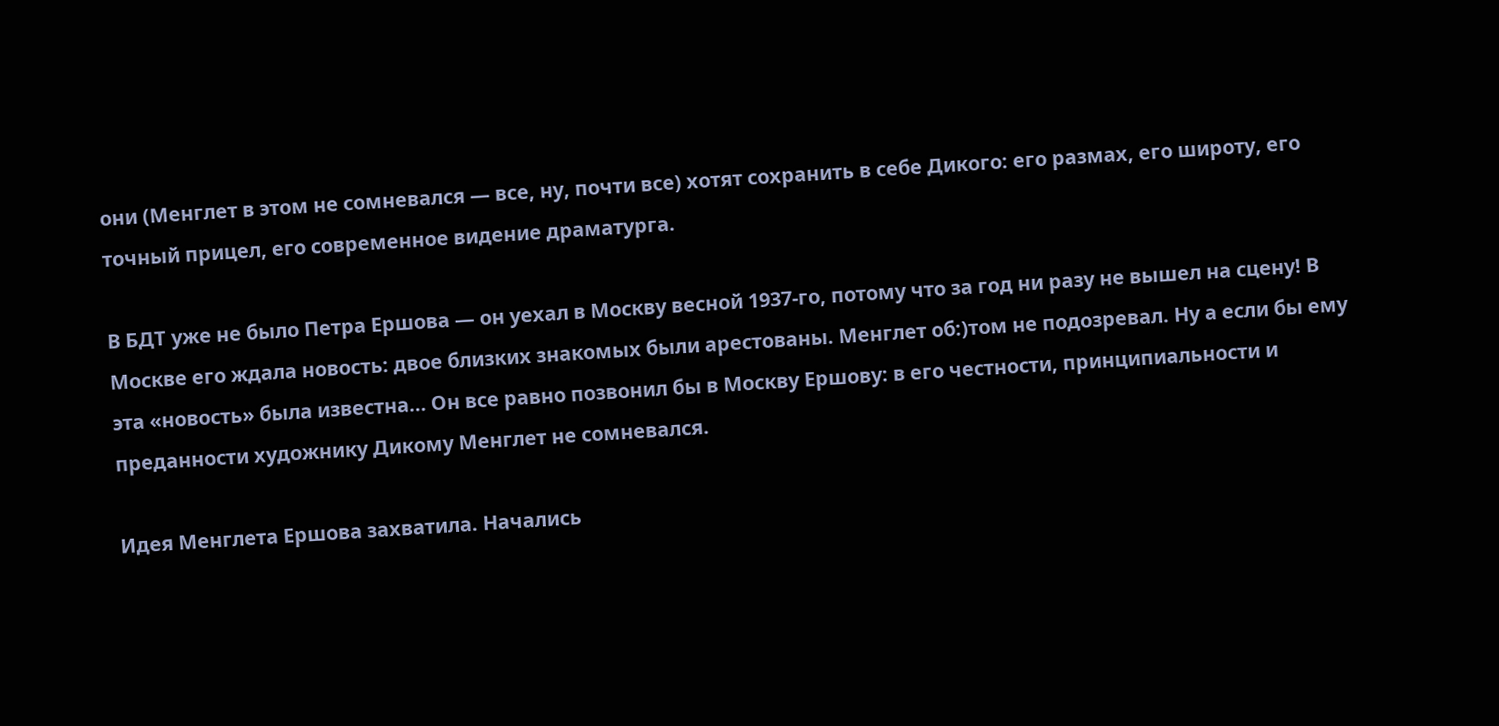они (Менглет в этом не сомневался — все, ну, почти все) хотят сохранить в себе Дикого: его размах, его широту, его точный прицел, его современное видение драматурга.

В БДТ уже не было Петра Ершова — он уехал в Москву весной 1937-го, потому что за год ни разу не вышел на сцену! В Москве его ждала новость: двое близких знакомых были арестованы. Менглет об:)том не подозревал. Ну а если бы ему эта «новость» была известна… Он все равно позвонил бы в Москву Ершову: в его честности, принципиальности и преданности художнику Дикому Менглет не сомневался.

Идея Менглета Ершова захватила. Начались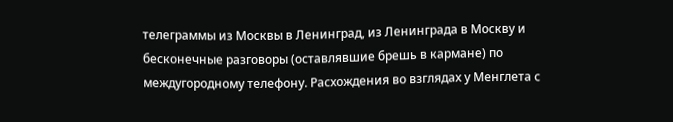телеграммы из Москвы в Ленинград, из Ленинграда в Москву и бесконечные разговоры (оставлявшие брешь в кармане) по междугородному телефону. Расхождения во взглядах у Менглета с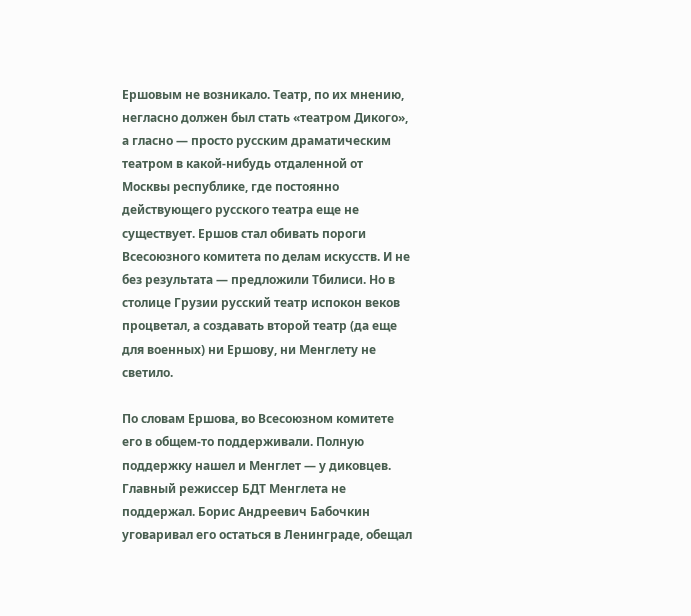Ершовым не возникало. Театр, по их мнению, негласно должен был стать «театром Дикого», а гласно — просто русским драматическим театром в какой-нибудь отдаленной от Москвы республике, где постоянно действующего русского театра еще не существует. Ершов стал обивать пороги Всесоюзного комитета по делам искусств. И не без результата — предложили Тбилиси. Но в столице Грузии русский театр испокон веков процветал, а создавать второй театр (да еще для военных) ни Ершову, ни Менглету не светило.

По словам Ершова, во Всесоюзном комитете его в общем-то поддерживали. Полную поддержку нашел и Менглет — у диковцев. Главный режиссер БДТ Менглета не поддержал. Борис Андреевич Бабочкин уговаривал его остаться в Ленинграде, обещал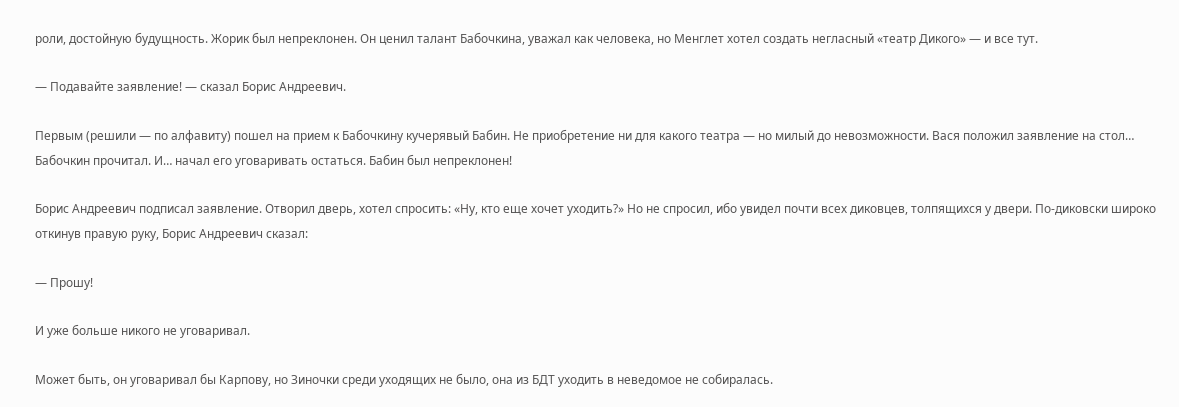роли, достойную будущность. Жорик был непреклонен. Он ценил талант Бабочкина, уважал как человека, но Менглет хотел создать негласный «театр Дикого» — и все тут.

— Подавайте заявление! — сказал Борис Андреевич.

Первым (решили — по алфавиту) пошел на прием к Бабочкину кучерявый Бабин. Не приобретение ни для какого театра — но милый до невозможности. Вася положил заявление на стол… Бабочкин прочитал. И… начал его уговаривать остаться. Бабин был непреклонен!

Борис Андреевич подписал заявление. Отворил дверь, хотел спросить: «Ну, кто еще хочет уходить?» Но не спросил, ибо увидел почти всех диковцев, толпящихся у двери. По-диковски широко откинув правую руку, Борис Андреевич сказал:

— Прошу!

И уже больше никого не уговаривал.

Может быть, он уговаривал бы Карпову, но Зиночки среди уходящих не было, она из БДТ уходить в неведомое не собиралась.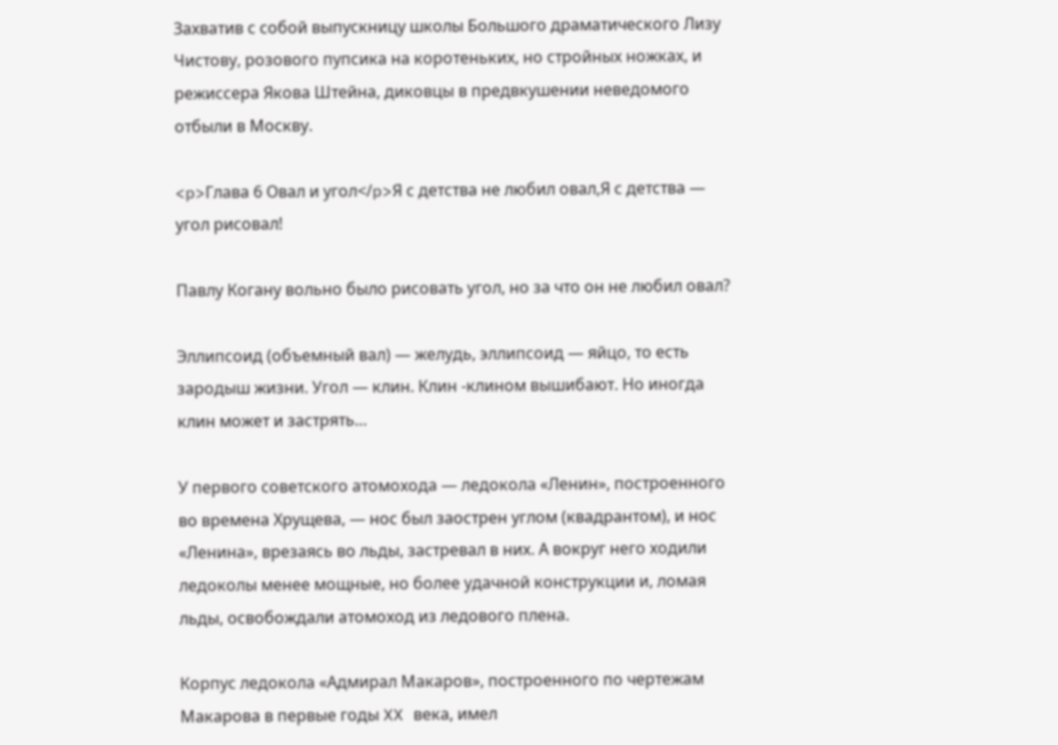Захватив с собой выпускницу школы Большого драматического Лизу Чистову, розового пупсика на коротеньких, но стройных ножках, и режиссера Якова Штейна, диковцы в предвкушении неведомого отбыли в Москву.

<p>Глава 6 Овал и угол</p>Я с детства не любил овал,Я с детства — угол рисовал!

Павлу Когану вольно было рисовать угол, но за что он не любил овал?

Эллипсоид (объемный вал) — желудь, эллипсоид — яйцо, то есть зародыш жизни. Угол — клин. Клин -клином вышибают. Но иногда клин может и застрять…

У первого советского атомохода — ледокола «Ленин», построенного во времена Хрущева, — нос был заострен углом (квадрантом), и нос «Ленина», врезаясь во льды, застревал в них. А вокруг него ходили ледоколы менее мощные, но более удачной конструкции и, ломая льды, освобождали атомоход из ледового плена.

Корпус ледокола «Адмирал Макаров», построенного по чертежам Макарова в первые годы XX века, имел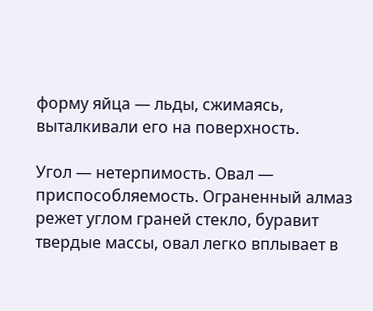форму яйца — льды, сжимаясь, выталкивали его на поверхность.

Угол — нетерпимость. Овал — приспособляемость. Ограненный алмаз режет углом граней стекло, буравит твердые массы, овал легко вплывает в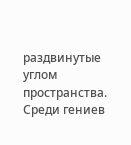раздвинутые углом пространства. Среди гениев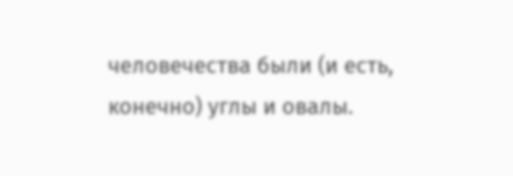человечества были (и есть, конечно) углы и овалы.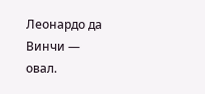Леонардо да Винчи — овал.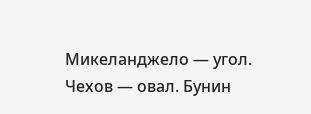Микеланджело — угол. Чехов — овал. Бунин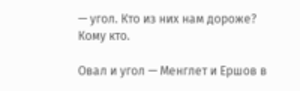— угол. Кто из них нам дороже? Кому кто.

Овал и угол — Менглет и Ершов в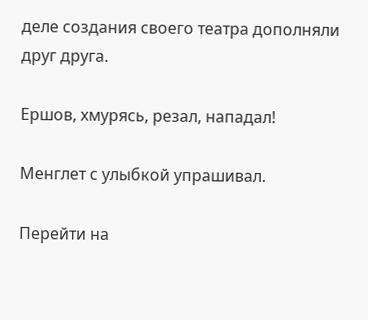деле создания своего театра дополняли друг друга.

Ершов, хмурясь, резал, нападал!

Менглет с улыбкой упрашивал.

Перейти на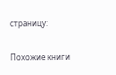страницу:

Похожие книги